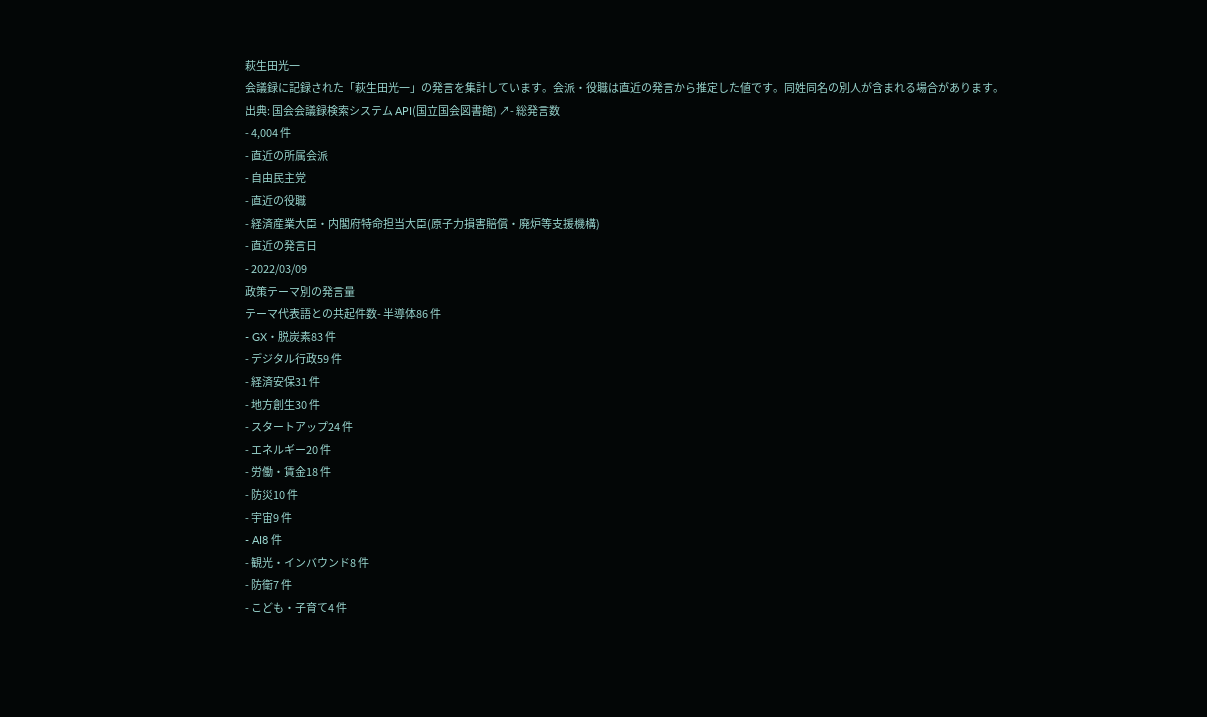萩生田光一
会議録に記録された「萩生田光一」の発言を集計しています。会派・役職は直近の発言から推定した値です。同姓同名の別人が含まれる場合があります。
出典: 国会会議録検索システム API(国立国会図書館) ↗- 総発言数
- 4,004 件
- 直近の所属会派
- 自由民主党
- 直近の役職
- 経済産業大臣・内閣府特命担当大臣(原子力損害賠償・廃炉等支援機構)
- 直近の発言日
- 2022/03/09
政策テーマ別の発言量
テーマ代表語との共起件数- 半導体86 件
- GX・脱炭素83 件
- デジタル行政59 件
- 経済安保31 件
- 地方創生30 件
- スタートアップ24 件
- エネルギー20 件
- 労働・賃金18 件
- 防災10 件
- 宇宙9 件
- AI8 件
- 観光・インバウンド8 件
- 防衛7 件
- こども・子育て4 件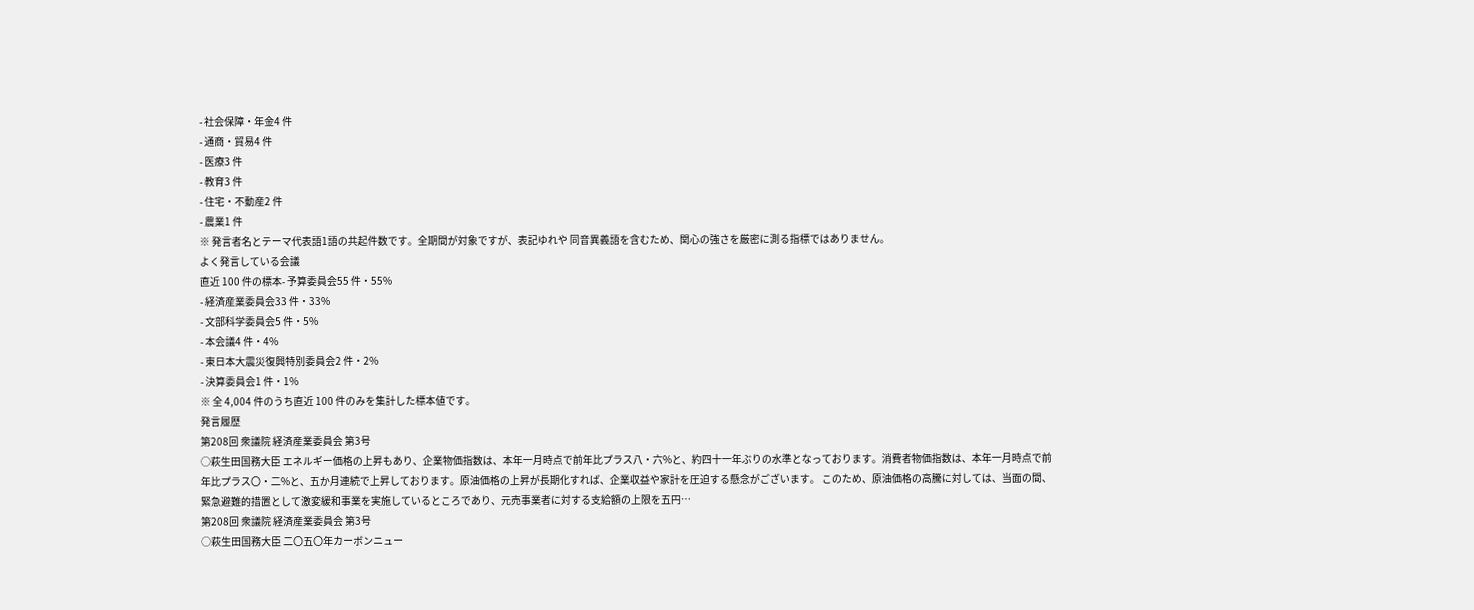- 社会保障・年金4 件
- 通商・貿易4 件
- 医療3 件
- 教育3 件
- 住宅・不動産2 件
- 農業1 件
※ 発言者名とテーマ代表語1語の共起件数です。全期間が対象ですが、表記ゆれや 同音異義語を含むため、関心の強さを厳密に測る指標ではありません。
よく発言している会議
直近 100 件の標本- 予算委員会55 件・55%
- 経済産業委員会33 件・33%
- 文部科学委員会5 件・5%
- 本会議4 件・4%
- 東日本大震災復興特別委員会2 件・2%
- 決算委員会1 件・1%
※ 全 4,004 件のうち直近 100 件のみを集計した標本値です。
発言履歴
第208回 衆議院 経済産業委員会 第3号
○萩生田国務大臣 エネルギー価格の上昇もあり、企業物価指数は、本年一月時点で前年比プラス八・六%と、約四十一年ぶりの水準となっております。消費者物価指数は、本年一月時点で前年比プラス〇・二%と、五か月連続で上昇しております。原油価格の上昇が長期化すれば、企業収益や家計を圧迫する懸念がございます。 このため、原油価格の高騰に対しては、当面の間、緊急避難的措置として激変緩和事業を実施しているところであり、元売事業者に対する支給額の上限を五円…
第208回 衆議院 経済産業委員会 第3号
○萩生田国務大臣 二〇五〇年カーボンニュー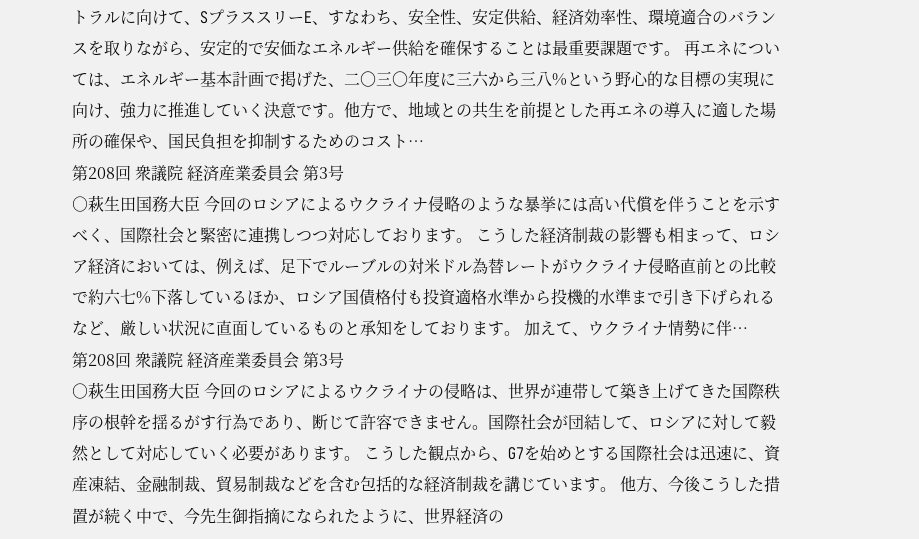トラルに向けて、SプラススリーE、すなわち、安全性、安定供給、経済効率性、環境適合のバランスを取りながら、安定的で安価なエネルギー供給を確保することは最重要課題です。 再エネについては、エネルギー基本計画で掲げた、二〇三〇年度に三六から三八%という野心的な目標の実現に向け、強力に推進していく決意です。他方で、地域との共生を前提とした再エネの導入に適した場所の確保や、国民負担を抑制するためのコスト…
第208回 衆議院 経済産業委員会 第3号
○萩生田国務大臣 今回のロシアによるウクライナ侵略のような暴挙には高い代償を伴うことを示すべく、国際社会と緊密に連携しつつ対応しております。 こうした経済制裁の影響も相まって、ロシア経済においては、例えば、足下でルーブルの対米ドル為替レートがウクライナ侵略直前との比較で約六七%下落しているほか、ロシア国債格付も投資適格水準から投機的水準まで引き下げられるなど、厳しい状況に直面しているものと承知をしております。 加えて、ウクライナ情勢に伴…
第208回 衆議院 経済産業委員会 第3号
○萩生田国務大臣 今回のロシアによるウクライナの侵略は、世界が連帯して築き上げてきた国際秩序の根幹を揺るがす行為であり、断じて許容できません。国際社会が団結して、ロシアに対して毅然として対応していく必要があります。 こうした観点から、G7を始めとする国際社会は迅速に、資産凍結、金融制裁、貿易制裁などを含む包括的な経済制裁を講じています。 他方、今後こうした措置が続く中で、今先生御指摘になられたように、世界経済の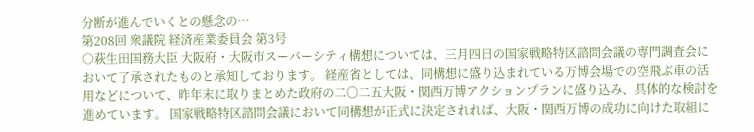分断が進んでいくとの懸念の…
第208回 衆議院 経済産業委員会 第3号
○萩生田国務大臣 大阪府・大阪市スーパーシティ構想については、三月四日の国家戦略特区諮問会議の専門調査会において了承されたものと承知しております。 経産省としては、同構想に盛り込まれている万博会場での空飛ぶ車の活用などについて、昨年末に取りまとめた政府の二〇二五大阪・関西万博アクションプランに盛り込み、具体的な検討を進めています。 国家戦略特区諮問会議において同構想が正式に決定されれば、大阪・関西万博の成功に向けた取組に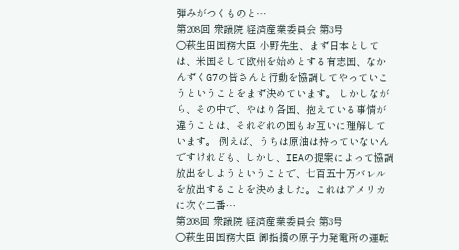弾みがつくものと…
第208回 衆議院 経済産業委員会 第3号
○萩生田国務大臣 小野先生、まず日本としては、米国そして欧州を始めとする有志国、なかんずくG7の皆さんと行動を協調してやっていこうということをまず決めています。 しかしながら、その中で、やはり各国、抱えている事情が違うことは、それぞれの国もお互いに理解しています。 例えば、うちは原油は持っていないんですけれども、しかし、IEAの提案によって協調放出をしようということで、七百五十万バレルを放出することを決めました。これはアメリカに次ぐ二番…
第208回 衆議院 経済産業委員会 第3号
○萩生田国務大臣 御指摘の原子力発電所の運転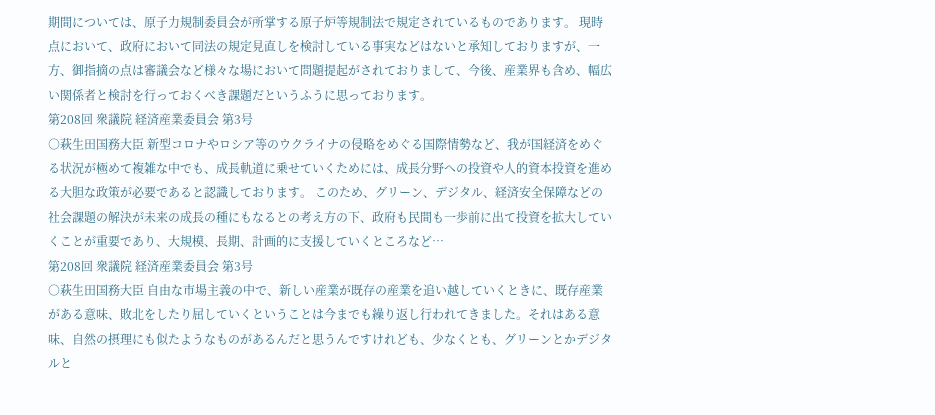期間については、原子力規制委員会が所掌する原子炉等規制法で規定されているものであります。 現時点において、政府において同法の規定見直しを検討している事実などはないと承知しておりますが、一方、御指摘の点は審議会など様々な場において問題提起がされておりまして、今後、産業界も含め、幅広い関係者と検討を行っておくべき課題だというふうに思っております。
第208回 衆議院 経済産業委員会 第3号
○萩生田国務大臣 新型コロナやロシア等のウクライナの侵略をめぐる国際情勢など、我が国経済をめぐる状況が極めて複雑な中でも、成長軌道に乗せていくためには、成長分野への投資や人的資本投資を進める大胆な政策が必要であると認識しております。 このため、グリーン、デジタル、経済安全保障などの社会課題の解決が未来の成長の種にもなるとの考え方の下、政府も民間も一歩前に出て投資を拡大していくことが重要であり、大規模、長期、計画的に支援していくところなど…
第208回 衆議院 経済産業委員会 第3号
○萩生田国務大臣 自由な市場主義の中で、新しい産業が既存の産業を追い越していくときに、既存産業がある意味、敗北をしたり屈していくということは今までも繰り返し行われてきました。それはある意味、自然の摂理にも似たようなものがあるんだと思うんですけれども、少なくとも、グリーンとかデジタルと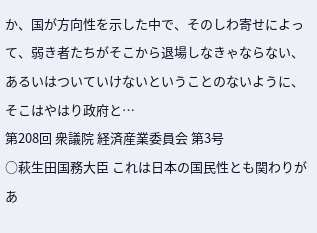か、国が方向性を示した中で、そのしわ寄せによって、弱き者たちがそこから退場しなきゃならない、あるいはついていけないということのないように、そこはやはり政府と…
第208回 衆議院 経済産業委員会 第3号
○萩生田国務大臣 これは日本の国民性とも関わりがあ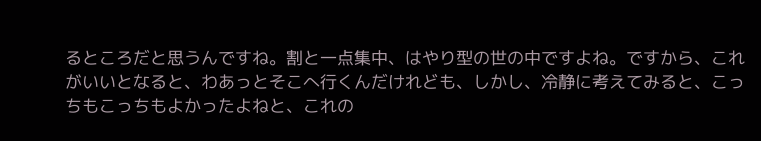るところだと思うんですね。割と一点集中、はやり型の世の中ですよね。ですから、これがいいとなると、わあっとそこへ行くんだけれども、しかし、冷静に考えてみると、こっちもこっちもよかったよねと、これの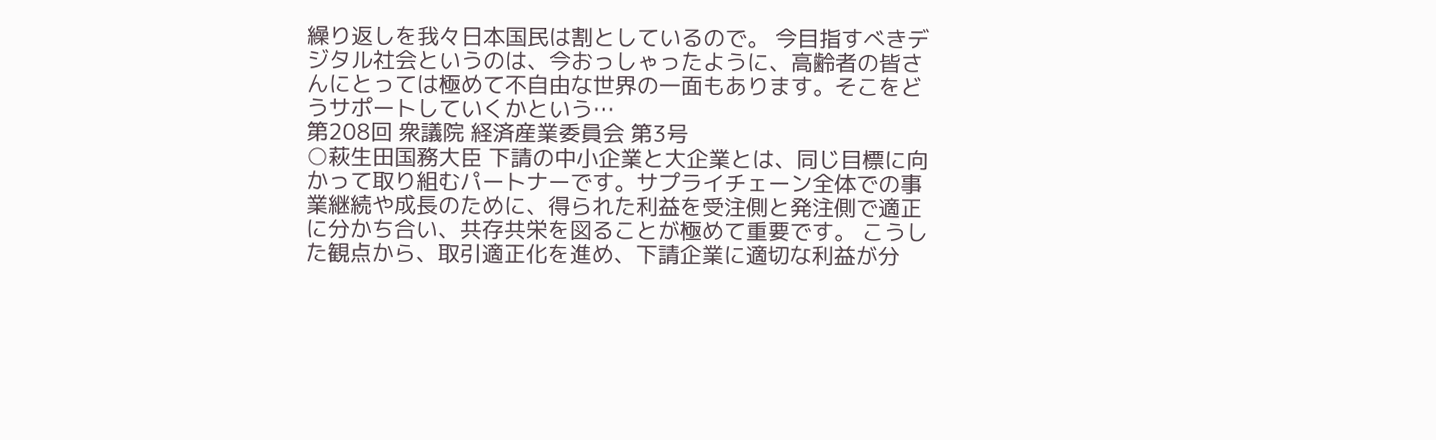繰り返しを我々日本国民は割としているので。 今目指すべきデジタル社会というのは、今おっしゃったように、高齢者の皆さんにとっては極めて不自由な世界の一面もあります。そこをどうサポートしていくかという…
第208回 衆議院 経済産業委員会 第3号
○萩生田国務大臣 下請の中小企業と大企業とは、同じ目標に向かって取り組むパートナーです。サプライチェーン全体での事業継続や成長のために、得られた利益を受注側と発注側で適正に分かち合い、共存共栄を図ることが極めて重要です。 こうした観点から、取引適正化を進め、下請企業に適切な利益が分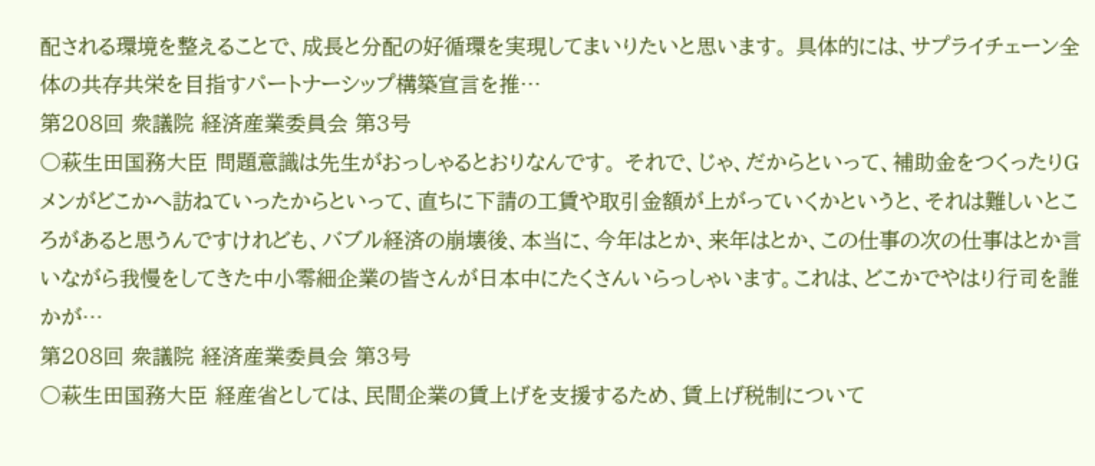配される環境を整えることで、成長と分配の好循環を実現してまいりたいと思います。 具体的には、サプライチェーン全体の共存共栄を目指すパートナーシップ構築宣言を推…
第208回 衆議院 経済産業委員会 第3号
○萩生田国務大臣 問題意識は先生がおっしゃるとおりなんです。 それで、じゃ、だからといって、補助金をつくったりGメンがどこかへ訪ねていったからといって、直ちに下請の工賃や取引金額が上がっていくかというと、それは難しいところがあると思うんですけれども、バブル経済の崩壊後、本当に、今年はとか、来年はとか、この仕事の次の仕事はとか言いながら我慢をしてきた中小零細企業の皆さんが日本中にたくさんいらっしゃいます。これは、どこかでやはり行司を誰かが…
第208回 衆議院 経済産業委員会 第3号
○萩生田国務大臣 経産省としては、民間企業の賃上げを支援するため、賃上げ税制について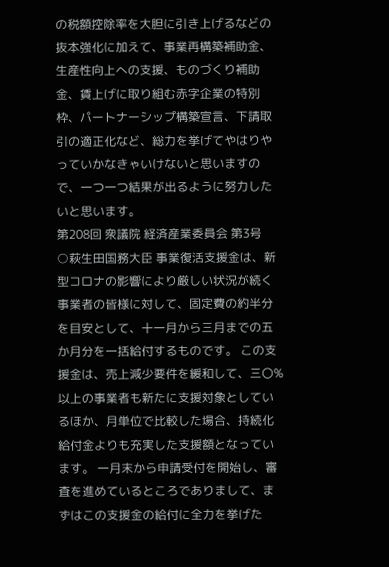の税額控除率を大胆に引き上げるなどの抜本強化に加えて、事業再構築補助金、生産性向上への支援、ものづくり補助金、賃上げに取り組む赤字企業の特別枠、パートナーシップ構築宣言、下請取引の適正化など、総力を挙げてやはりやっていかなきゃいけないと思いますので、一つ一つ結果が出るように努力したいと思います。
第208回 衆議院 経済産業委員会 第3号
○萩生田国務大臣 事業復活支援金は、新型コロナの影響により厳しい状況が続く事業者の皆様に対して、固定費の約半分を目安として、十一月から三月までの五か月分を一括給付するものです。 この支援金は、売上減少要件を緩和して、三〇%以上の事業者も新たに支援対象としているほか、月単位で比較した場合、持続化給付金よりも充実した支援額となっています。 一月末から申請受付を開始し、審査を進めているところでありまして、まずはこの支援金の給付に全力を挙げた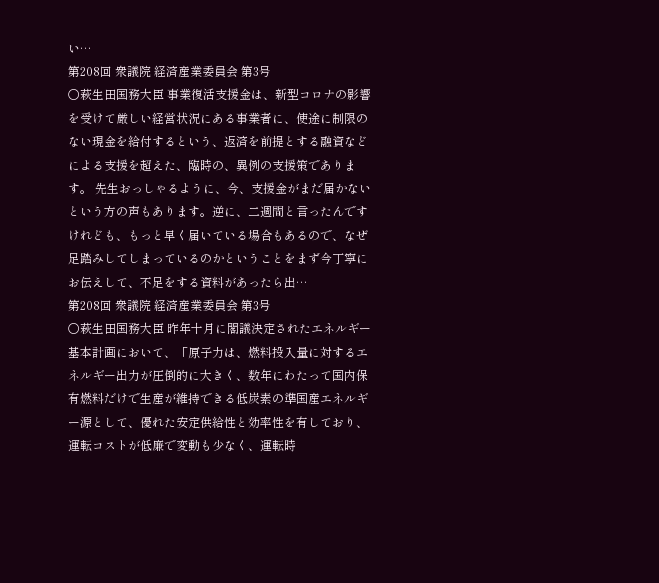い…
第208回 衆議院 経済産業委員会 第3号
○萩生田国務大臣 事業復活支援金は、新型コロナの影響を受けて厳しい経営状況にある事業者に、使途に制限のない現金を給付するという、返済を前提とする融資などによる支援を超えた、臨時の、異例の支援策であります。 先生おっしゃるように、今、支援金がまだ届かないという方の声もあります。逆に、二週間と言ったんですけれども、もっと早く届いている場合もあるので、なぜ足踏みしてしまっているのかということをまず今丁寧にお伝えして、不足をする資料があったら出…
第208回 衆議院 経済産業委員会 第3号
○萩生田国務大臣 昨年十月に閣議決定されたエネルギー基本計画において、「原子力は、燃料投入量に対するエネルギー出力が圧倒的に大きく、数年にわたって国内保有燃料だけで生産が維持できる低炭素の準国産エネルギー源として、優れた安定供給性と効率性を有しており、運転コストが低廉で変動も少なく、運転時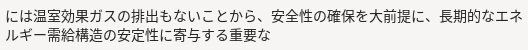には温室効果ガスの排出もないことから、安全性の確保を大前提に、長期的なエネルギー需給構造の安定性に寄与する重要な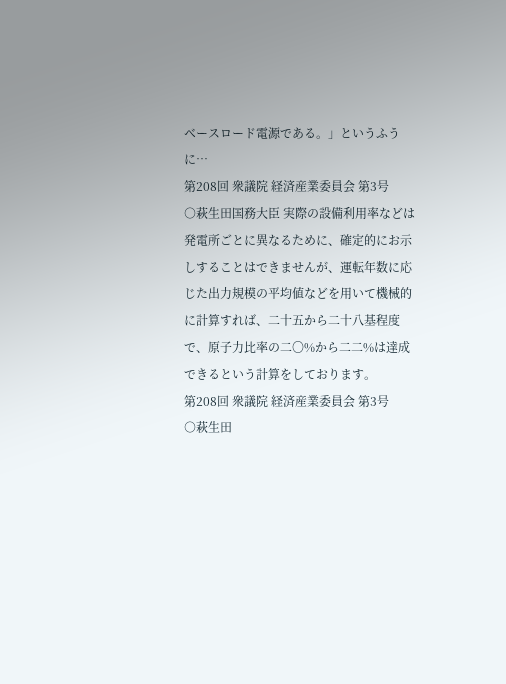ベースロード電源である。」というふうに…
第208回 衆議院 経済産業委員会 第3号
○萩生田国務大臣 実際の設備利用率などは発電所ごとに異なるために、確定的にお示しすることはできませんが、運転年数に応じた出力規模の平均値などを用いて機械的に計算すれば、二十五から二十八基程度で、原子力比率の二〇%から二二%は達成できるという計算をしております。
第208回 衆議院 経済産業委員会 第3号
○萩生田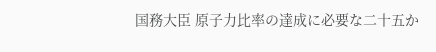国務大臣 原子力比率の達成に必要な二十五か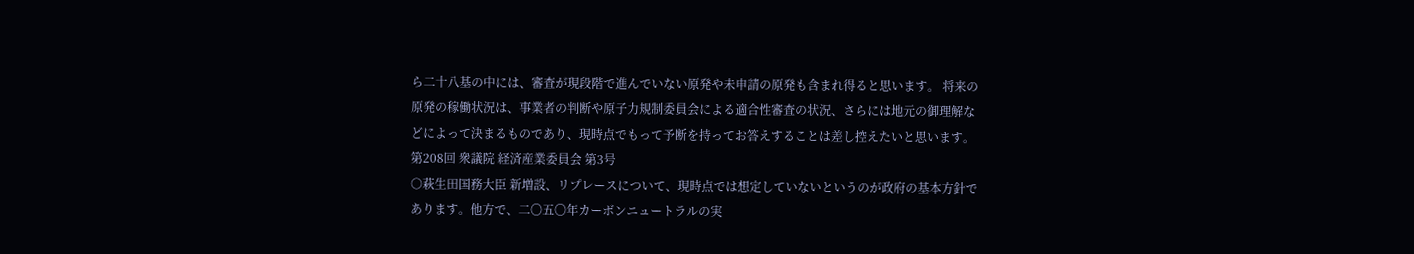ら二十八基の中には、審査が現段階で進んでいない原発や未申請の原発も含まれ得ると思います。 将来の原発の稼働状況は、事業者の判断や原子力規制委員会による適合性審査の状況、さらには地元の御理解などによって決まるものであり、現時点でもって予断を持ってお答えすることは差し控えたいと思います。
第208回 衆議院 経済産業委員会 第3号
○萩生田国務大臣 新増設、リプレースについて、現時点では想定していないというのが政府の基本方針であります。他方で、二〇五〇年カーボンニュートラルの実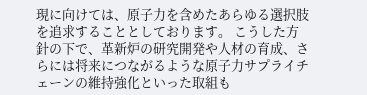現に向けては、原子力を含めたあらゆる選択肢を追求することとしております。 こうした方針の下で、革新炉の研究開発や人材の育成、さらには将来につながるような原子力サプライチェーンの維持強化といった取組も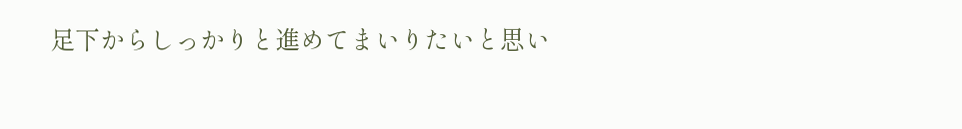足下からしっかりと進めてまいりたいと思い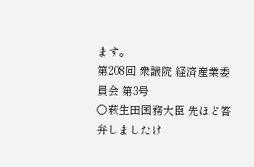ます。
第208回 衆議院 経済産業委員会 第3号
○萩生田国務大臣 先ほど答弁しましたけ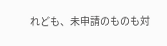れども、未申請のものも対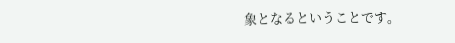象となるということです。